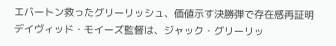エバートン救ったグリーリッシュ、価値示す決勝弾で存在感再証明
デイヴィッド・モイーズ監督は、ジャック・グリーリッ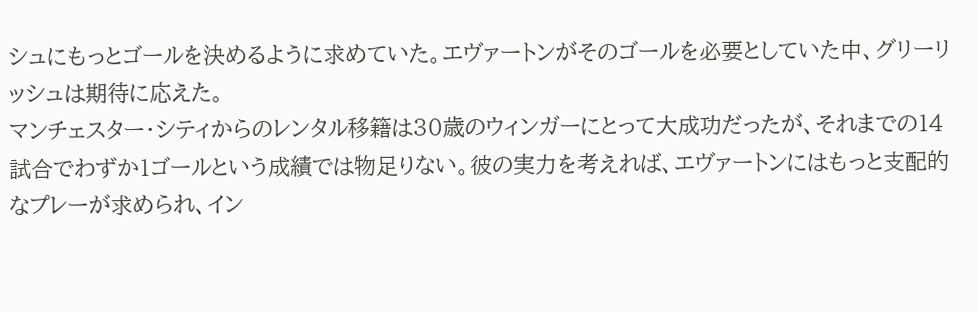シュにもっとゴールを決めるように求めていた。エヴァートンがそのゴールを必要としていた中、グリーリッシュは期待に応えた。
マンチェスター・シティからのレンタル移籍は30歳のウィンガーにとって大成功だったが、それまでの14試合でわずか1ゴールという成績では物足りない。彼の実力を考えれば、エヴァートンにはもっと支配的なプレーが求められ、イン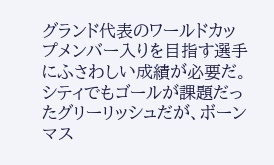グランド代表のワールドカップメンバー入りを目指す選手にふさわしい成績が必要だ。
シティでもゴールが課題だったグリーリッシュだが、ボーンマス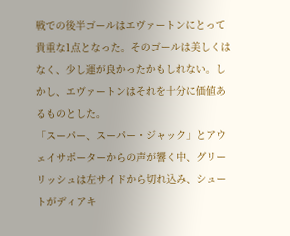戦での後半ゴールはエヴァートンにとって貴重な1点となった。そのゴールは美しくはなく、少し運が良かったかもしれない。しかし、エヴァートンはそれを十分に価値あるものとした。
「スーパー、スーパー・ジャック」とアウェイサポーターからの声が響く中、グリーリッシュは左サイドから切れ込み、シュートがディアキ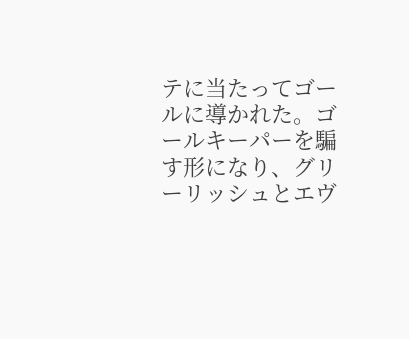テに当たってゴールに導かれた。ゴールキーパーを騙す形になり、グリーリッシュとエヴ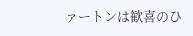ァートンは歓喜のひ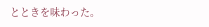とときを味わった。